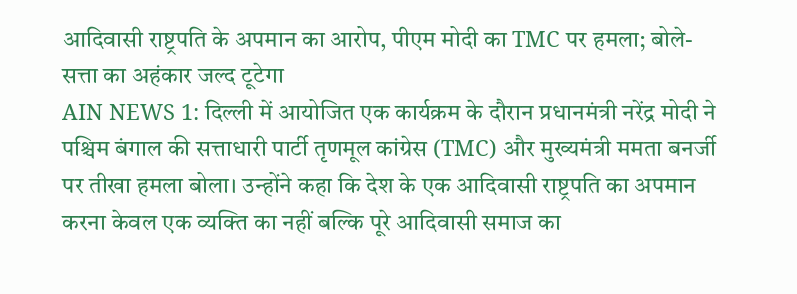आदिवासी राष्ट्रपति के अपमान का आरोप, पीएम मोदी का TMC पर हमला; बोले- सत्ता का अहंकार जल्द टूटेगा
AIN NEWS 1: दिल्ली में आयोजित एक कार्यक्रम के दौरान प्रधानमंत्री नरेंद्र मोदी ने पश्चिम बंगाल की सत्ताधारी पार्टी तृणमूल कांग्रेस (TMC) और मुख्यमंत्री ममता बनर्जी पर तीखा हमला बोला। उन्होंने कहा कि देश के एक आदिवासी राष्ट्रपति का अपमान करना केवल एक व्यक्ति का नहीं बल्कि पूरे आदिवासी समाज का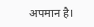अपमान है।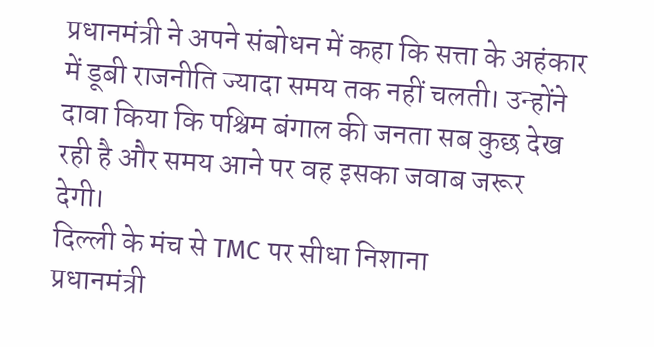प्रधानमंत्री ने अपने संबोधन में कहा कि सत्ता के अहंकार में डूबी राजनीति ज्यादा समय तक नहीं चलती। उन्होंने दावा किया कि पश्चिम बंगाल की जनता सब कुछ देख रही है और समय आने पर वह इसका जवाब जरूर देगी।
दिल्ली के मंच से TMC पर सीधा निशाना
प्रधानमंत्री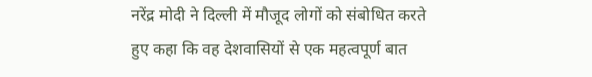नरेंद्र मोदी ने दिल्ली में मौजूद लोगों को संबोधित करते हुए कहा कि वह देशवासियों से एक महत्वपूर्ण बात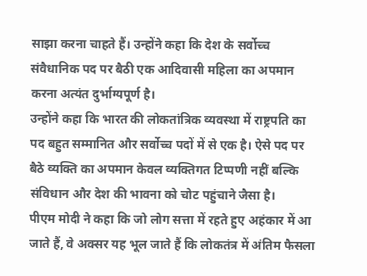साझा करना चाहते हैं। उन्होंने कहा कि देश के सर्वोच्च संवैधानिक पद पर बैठी एक आदिवासी महिला का अपमान करना अत्यंत दुर्भाग्यपूर्ण है।
उन्होंने कहा कि भारत की लोकतांत्रिक व्यवस्था में राष्ट्रपति का पद बहुत सम्मानित और सर्वोच्च पदों में से एक है। ऐसे पद पर बैठे व्यक्ति का अपमान केवल व्यक्तिगत टिप्पणी नहीं बल्कि संविधान और देश की भावना को चोट पहुंचाने जैसा है।
पीएम मोदी ने कहा कि जो लोग सत्ता में रहते हुए अहंकार में आ जाते हैं, वे अक्सर यह भूल जाते हैं कि लोकतंत्र में अंतिम फैसला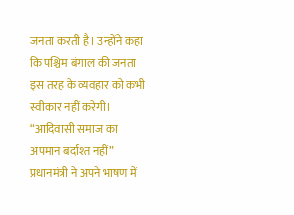जनता करती है। उन्होंने कहा कि पश्चिम बंगाल की जनता इस तरह के व्यवहार को कभी स्वीकार नहीं करेगी।
“आदिवासी समाज का अपमान बर्दाश्त नहीं”
प्रधानमंत्री ने अपने भाषण में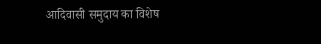आदिवासी समुदाय का विशेष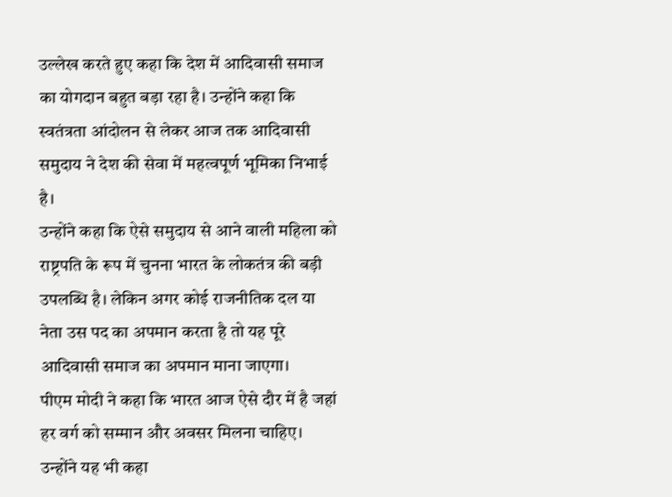उल्लेख करते हुए कहा कि देश में आदिवासी समाज का योगदान बहुत बड़ा रहा है। उन्होंने कहा कि स्वतंत्रता आंदोलन से लेकर आज तक आदिवासी समुदाय ने देश की सेवा में महत्वपूर्ण भूमिका निभाई है।
उन्होंने कहा कि ऐसे समुदाय से आने वाली महिला को राष्ट्रपति के रूप में चुनना भारत के लोकतंत्र की बड़ी उपलब्धि है। लेकिन अगर कोई राजनीतिक दल या नेता उस पद का अपमान करता है तो यह पूरे आदिवासी समाज का अपमान माना जाएगा।
पीएम मोदी ने कहा कि भारत आज ऐसे दौर में है जहां हर वर्ग को सम्मान और अवसर मिलना चाहिए। उन्होंने यह भी कहा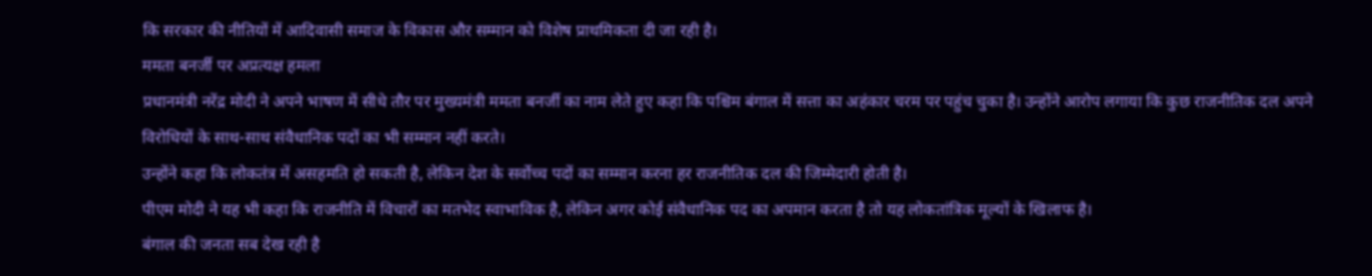कि सरकार की नीतियों में आदिवासी समाज के विकास और सम्मान को विशेष प्राथमिकता दी जा रही है।
ममता बनर्जी पर अप्रत्यक्ष हमला
प्रधानमंत्री नरेंद्र मोदी ने अपने भाषण में सीधे तौर पर मुख्यमंत्री ममता बनर्जी का नाम लेते हुए कहा कि पश्चिम बंगाल में सत्ता का अहंकार चरम पर पहुंच चुका है। उन्होंने आरोप लगाया कि कुछ राजनीतिक दल अपने विरोधियों के साथ-साथ संवैधानिक पदों का भी सम्मान नहीं करते।
उन्होंने कहा कि लोकतंत्र में असहमति हो सकती है, लेकिन देश के सर्वोच्च पदों का सम्मान करना हर राजनीतिक दल की जिम्मेदारी होती है।
पीएम मोदी ने यह भी कहा कि राजनीति में विचारों का मतभेद स्वाभाविक है, लेकिन अगर कोई संवैधानिक पद का अपमान करता है तो यह लोकतांत्रिक मूल्यों के खिलाफ है।
बंगाल की जनता सब देख रही है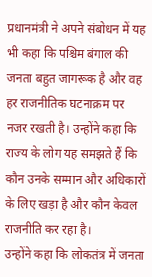प्रधानमंत्री ने अपने संबोधन में यह भी कहा कि पश्चिम बंगाल की जनता बहुत जागरूक है और वह हर राजनीतिक घटनाक्रम पर नजर रखती है। उन्होंने कहा कि राज्य के लोग यह समझते हैं कि कौन उनके सम्मान और अधिकारों के लिए खड़ा है और कौन केवल राजनीति कर रहा है।
उन्होंने कहा कि लोकतंत्र में जनता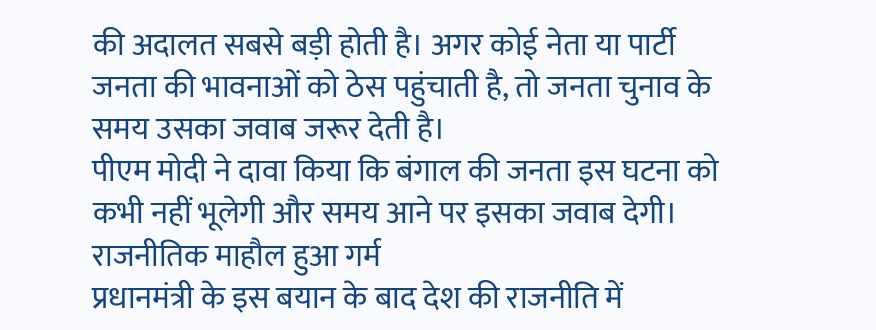की अदालत सबसे बड़ी होती है। अगर कोई नेता या पार्टी जनता की भावनाओं को ठेस पहुंचाती है, तो जनता चुनाव के समय उसका जवाब जरूर देती है।
पीएम मोदी ने दावा किया कि बंगाल की जनता इस घटना को कभी नहीं भूलेगी और समय आने पर इसका जवाब देगी।
राजनीतिक माहौल हुआ गर्म
प्रधानमंत्री के इस बयान के बाद देश की राजनीति में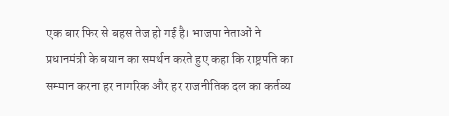एक बार फिर से बहस तेज हो गई है। भाजपा नेताओं ने प्रधानमंत्री के बयान का समर्थन करते हुए कहा कि राष्ट्रपति का सम्मान करना हर नागरिक और हर राजनीतिक दल का कर्तव्य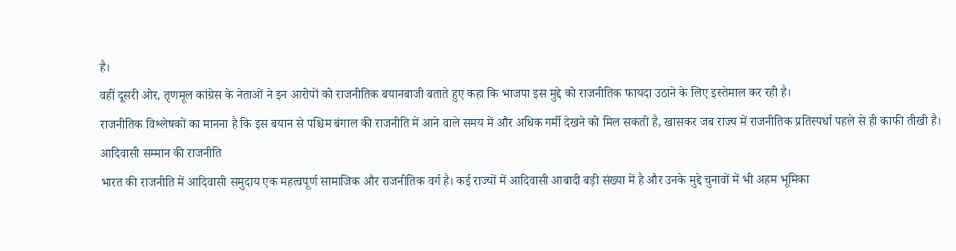है।
वहीं दूसरी ओर, तृणमूल कांग्रेस के नेताओं ने इन आरोपों को राजनीतिक बयानबाजी बताते हुए कहा कि भाजपा इस मुद्दे को राजनीतिक फायदा उठाने के लिए इस्तेमाल कर रही है।
राजनीतिक विश्लेषकों का मानना है कि इस बयान से पश्चिम बंगाल की राजनीति में आने वाले समय में और अधिक गर्मी देखने को मिल सकती है, खासकर जब राज्य में राजनीतिक प्रतिस्पर्धा पहले से ही काफी तीखी है।
आदिवासी सम्मान की राजनीति
भारत की राजनीति में आदिवासी समुदाय एक महत्वपूर्ण सामाजिक और राजनीतिक वर्ग है। कई राज्यों में आदिवासी आबादी बड़ी संख्या में है और उनके मुद्दे चुनावों में भी अहम भूमिका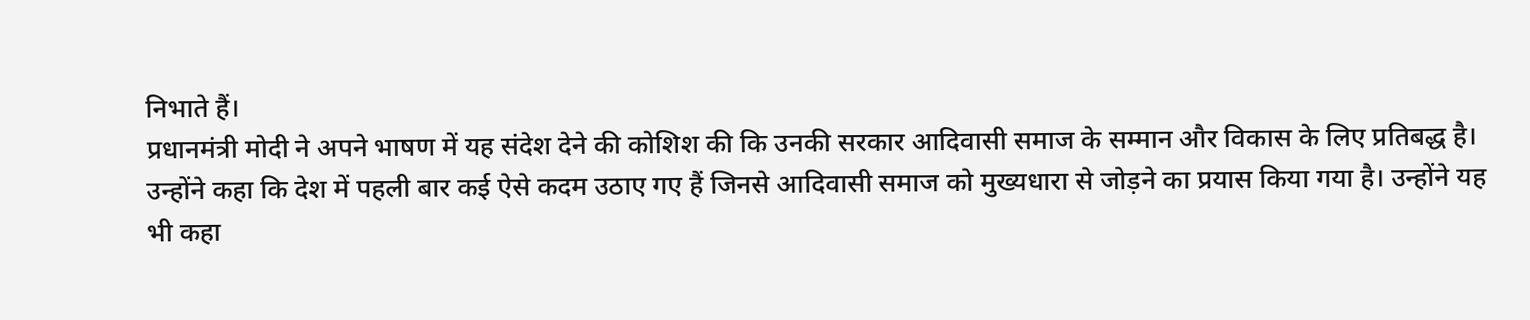निभाते हैं।
प्रधानमंत्री मोदी ने अपने भाषण में यह संदेश देने की कोशिश की कि उनकी सरकार आदिवासी समाज के सम्मान और विकास के लिए प्रतिबद्ध है।
उन्होंने कहा कि देश में पहली बार कई ऐसे कदम उठाए गए हैं जिनसे आदिवासी समाज को मुख्यधारा से जोड़ने का प्रयास किया गया है। उन्होंने यह भी कहा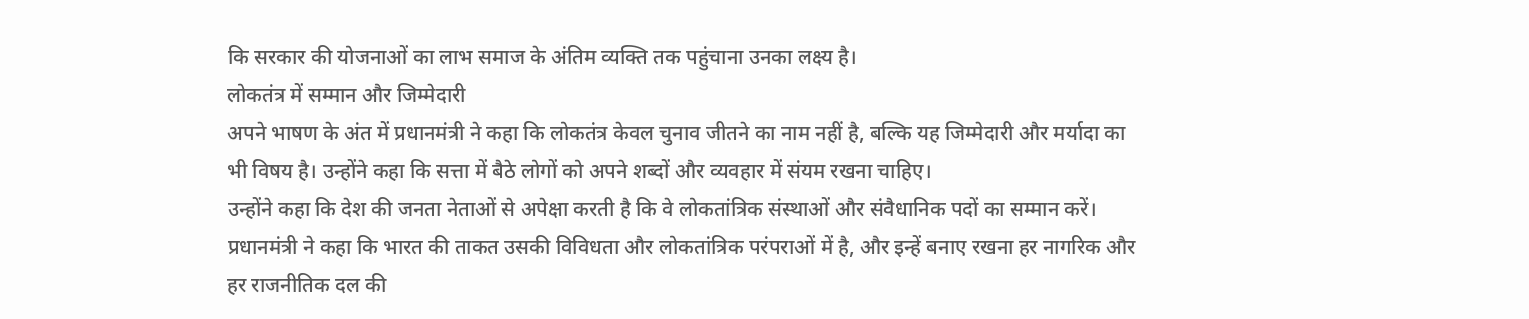कि सरकार की योजनाओं का लाभ समाज के अंतिम व्यक्ति तक पहुंचाना उनका लक्ष्य है।
लोकतंत्र में सम्मान और जिम्मेदारी
अपने भाषण के अंत में प्रधानमंत्री ने कहा कि लोकतंत्र केवल चुनाव जीतने का नाम नहीं है, बल्कि यह जिम्मेदारी और मर्यादा का भी विषय है। उन्होंने कहा कि सत्ता में बैठे लोगों को अपने शब्दों और व्यवहार में संयम रखना चाहिए।
उन्होंने कहा कि देश की जनता नेताओं से अपेक्षा करती है कि वे लोकतांत्रिक संस्थाओं और संवैधानिक पदों का सम्मान करें।
प्रधानमंत्री ने कहा कि भारत की ताकत उसकी विविधता और लोकतांत्रिक परंपराओं में है, और इन्हें बनाए रखना हर नागरिक और हर राजनीतिक दल की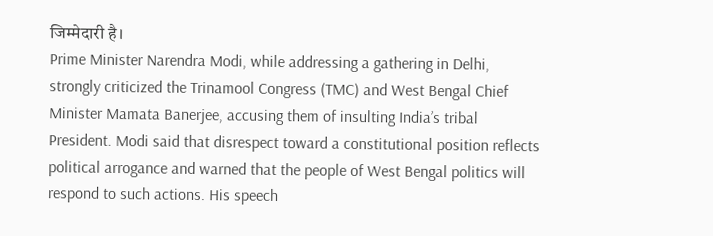जिम्मेदारी है।
Prime Minister Narendra Modi, while addressing a gathering in Delhi, strongly criticized the Trinamool Congress (TMC) and West Bengal Chief Minister Mamata Banerjee, accusing them of insulting India’s tribal President. Modi said that disrespect toward a constitutional position reflects political arrogance and warned that the people of West Bengal politics will respond to such actions. His speech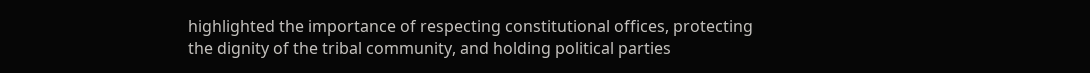highlighted the importance of respecting constitutional offices, protecting the dignity of the tribal community, and holding political parties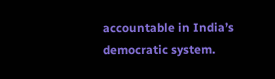accountable in India’s democratic system.